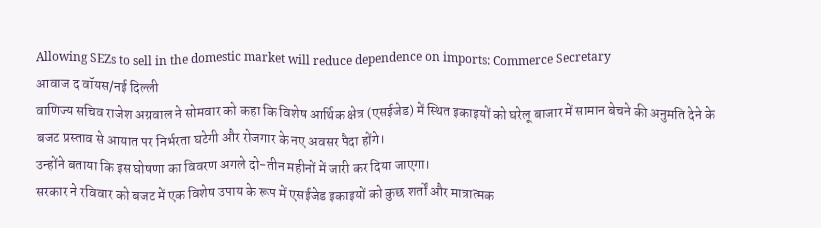Allowing SEZs to sell in the domestic market will reduce dependence on imports: Commerce Secretary
आवाज द वॉयस/नई दिल्ली
वाणिज्य सचिव राजेश अग्रवाल ने सोमवार को कहा कि विशेष आर्थिक क्षेत्र (एसईजेड) में स्थित इकाइयों को घरेलू बाजार में सामान बेचने की अनुमति देने के बजट प्रस्ताव से आयात पर निर्भरता घटेगी और रोजगार के नए अवसर पैदा होंगे।
उन्होंने बताया कि इस घोषणा का विवरण अगले दो-तीन महीनों में जारी कर दिया जाएगा।
सरकार ने रविवार को बजट में एक विशेष उपाय के रूप में एसईजेड इकाइयों को कुछ शर्तों और मात्रात्मक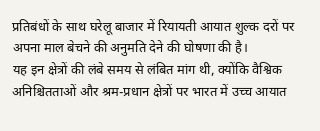प्रतिबंधों के साथ घरेलू बाजार में रियायती आयात शुल्क दरों पर अपना माल बेचने की अनुमति देने की घोषणा की है।
यह इन क्षेत्रों की लंबे समय से लंबित मांग थी, क्योंकि वैश्विक अनिश्चितताओं और श्रम-प्रधान क्षेत्रों पर भारत में उच्च आयात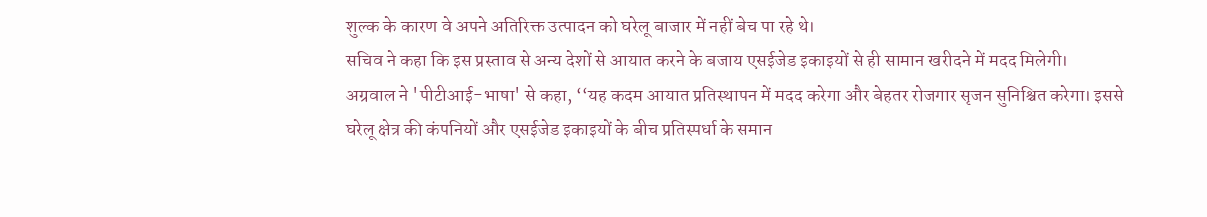शुल्क के कारण वे अपने अतिरिक्त उत्पादन को घरेलू बाजार में नहीं बेच पा रहे थे।
सचिव ने कहा कि इस प्रस्ताव से अन्य देशों से आयात करने के बजाय एसईजेड इकाइयों से ही सामान खरीदने में मदद मिलेगी।
अग्रवाल ने 'पीटीआई-भाषा' से कहा, ‘‘यह कदम आयात प्रतिस्थापन में मदद करेगा और बेहतर रोजगार सृजन सुनिश्चित करेगा। इससे घरेलू क्षेत्र की कंपनियों और एसईजेड इकाइयों के बीच प्रतिस्पर्धा के समान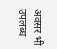अवसर भी उपलब्ध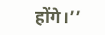होंगे।’’